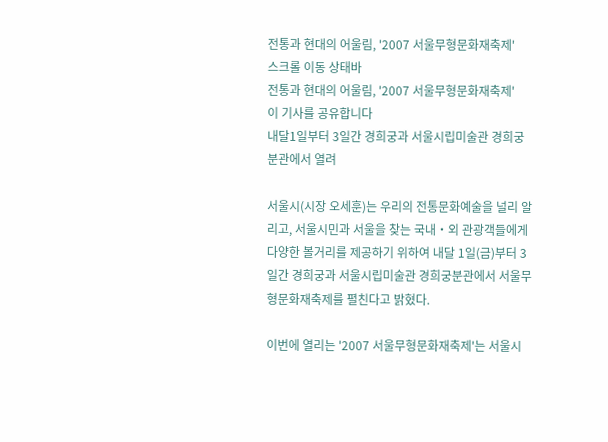전통과 현대의 어울림, '2007 서울무형문화재축제'
스크롤 이동 상태바
전통과 현대의 어울림, '2007 서울무형문화재축제'
이 기사를 공유합니다
내달1일부터 3일간 경희궁과 서울시립미술관 경희궁분관에서 열려

서울시(시장 오세훈)는 우리의 전통문화예술을 널리 알리고, 서울시민과 서울을 찾는 국내‧외 관광객들에게 다양한 볼거리를 제공하기 위하여 내달 1일(금)부터 3일간 경희궁과 서울시립미술관 경희궁분관에서 서울무형문화재축제를 펼친다고 밝혔다.

이번에 열리는 '2007 서울무형문화재축제'는 서울시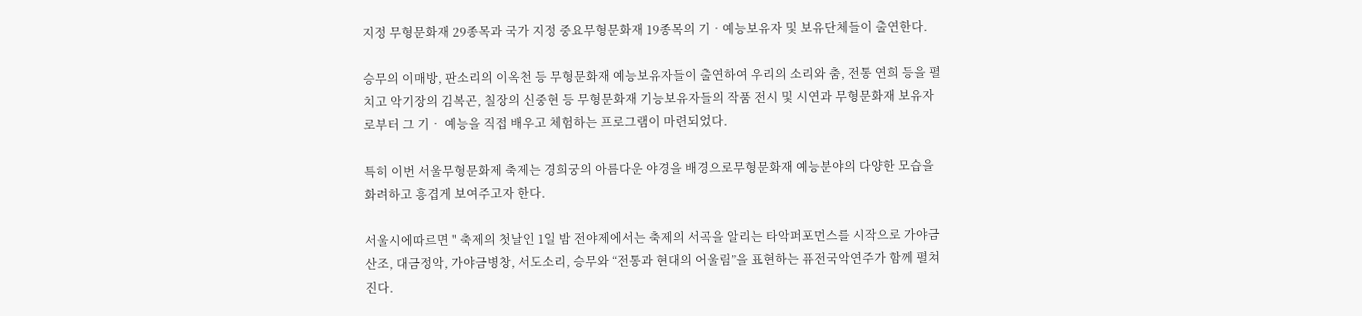지정 무형문화재 29종목과 국가 지정 중요무형문화재 19종목의 기‧예능보유자 및 보유단체들이 출연한다.

승무의 이매방, 판소리의 이옥천 등 무형문화재 예능보유자들이 출연하여 우리의 소리와 춤, 전통 연희 등을 펼치고 악기장의 김복곤, 칠장의 신중현 등 무형문화재 기능보유자들의 작품 전시 및 시연과 무형문화재 보유자로부터 그 기‧ 예능을 직접 배우고 체험하는 프로그램이 마련되었다.

특히 이번 서울무형문화제 축제는 경희궁의 아름다운 야경을 배경으로무형문화재 예능분야의 다양한 모습을 화려하고 흥겹게 보여주고자 한다.

서울시에따르면 " 축제의 첫날인 1일 밤 전야제에서는 축제의 서곡을 알리는 타악퍼포먼스를 시작으로 가야금산조, 대금정악, 가야금병창, 서도소리, 승무와 “전통과 현대의 어울림”을 표현하는 퓨전국악연주가 함께 펼쳐진다.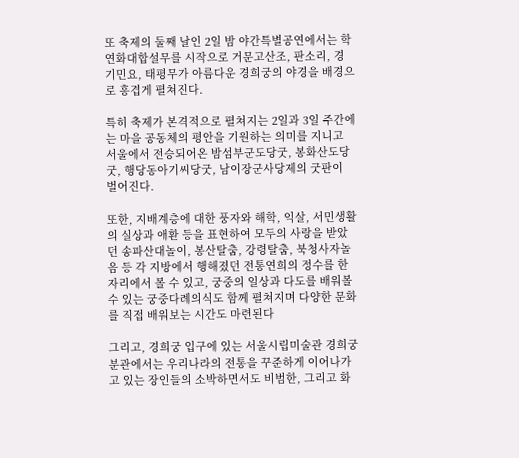또 축제의 둘째 날인 2일 밤 야간특별공연에서는 학연화대합설무를 시작으로 거문고산조, 판소리, 경기민요, 태평무가 아름다운 경희궁의 야경을 배경으로 흥겹게 펼쳐진다.

특히 축제가 본격적으로 펼쳐지는 2일과 3일 주간에는 마을 공동체의 평안을 기원하는 의미를 지니고 서울에서 전승되어온 밤섬부군도당굿, 봉화산도당굿, 행당동아기씨당굿, 남이장군사당제의 굿판이 벌어진다.

또한, 지배계층에 대한 풍자와 해학, 익살, 서민생활의 실상과 애환 등을 표현하여 모두의 사랑을 받았던 송파산대놀이, 봉산탈춤, 강령탈춤, 북청사자놀음 등 각 지방에서 행해졌던 전통연희의 정수를 한자리에서 볼 수 있고, 궁중의 일상과 다도를 배워볼 수 있는 궁중다례의식도 함께 펼쳐지며 다양한 문화를 직접 배워보는 시간도 마련된다

그리고, 경희궁 입구에 있는 서울시립미술관 경희궁분관에서는 우리나라의 전통을 꾸준하게 이어나가고 있는 장인들의 소박하면서도 비범한, 그리고 화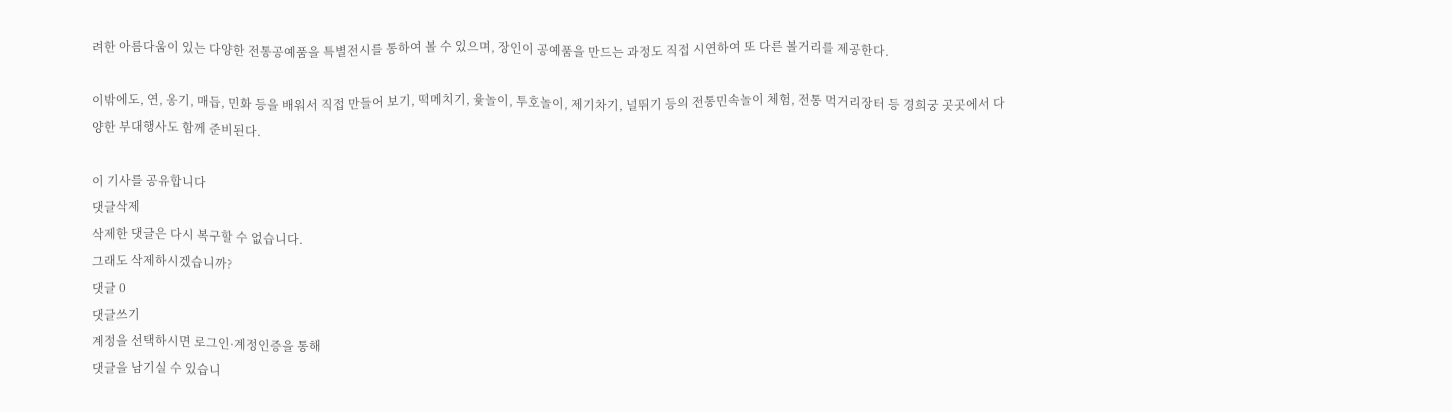려한 아름다움이 있는 다양한 전통공예품을 특별전시를 통하여 볼 수 있으며, 장인이 공예품을 만드는 과정도 직접 시연하여 또 다른 볼거리를 제공한다.

이밖에도, 연, 옹기, 매듭, 민화 등을 배워서 직접 만들어 보기, 떡메치기, 윷놀이, 투호놀이, 제기차기, 널뛰기 등의 전통민속놀이 체험, 전통 먹거리장터 등 경희궁 곳곳에서 다양한 부대행사도 함께 준비된다.

이 기사를 공유합니다
댓글삭제
삭제한 댓글은 다시 복구할 수 없습니다.
그래도 삭제하시겠습니까?
댓글 0
댓글쓰기
계정을 선택하시면 로그인·계정인증을 통해
댓글을 남기실 수 있습니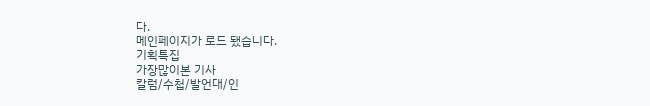다.
메인페이지가 로드 됐습니다.
기획특집
가장많이본 기사
칼럼/수첩/발언대/인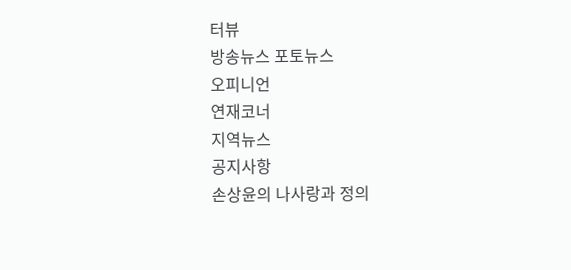터뷰
방송뉴스 포토뉴스
오피니언
연재코너
지역뉴스
공지사항
손상윤의 나사랑과 정의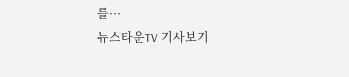를···
뉴스타운TV 기사보기